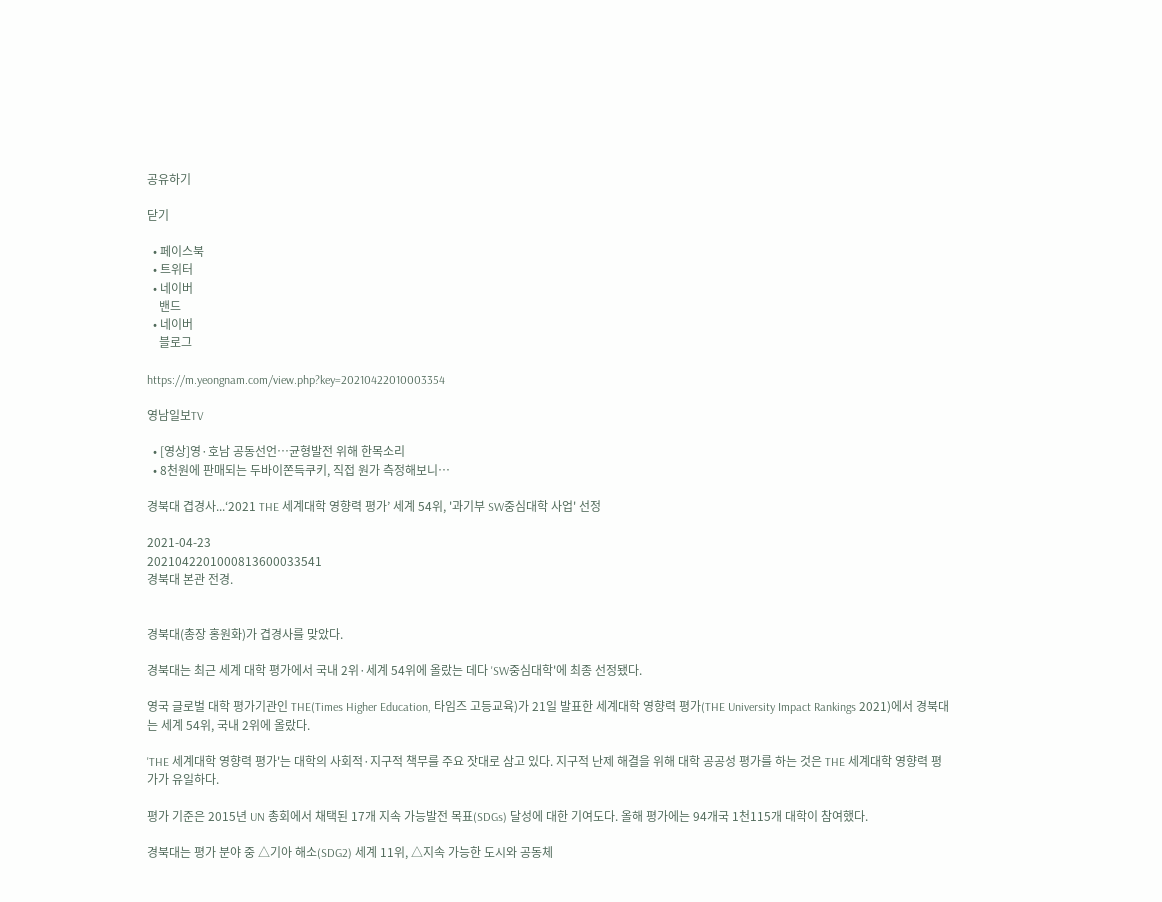공유하기

닫기

  • 페이스북
  • 트위터
  • 네이버
    밴드
  • 네이버
    블로그

https://m.yeongnam.com/view.php?key=20210422010003354

영남일보TV

  • [영상]영·호남 공동선언…균형발전 위해 한목소리
  • 8천원에 판매되는 두바이쫀득쿠키, 직접 원가 측정해보니…

경북대 겹경사...‘2021 THE 세계대학 영향력 평가’ 세계 54위, '과기부 SW중심대학 사업' 선정

2021-04-23
2021042201000813600033541
경북대 본관 전경.


경북대(총장 홍원화)가 겹경사를 맞았다.

경북대는 최근 세계 대학 평가에서 국내 2위·세계 54위에 올랐는 데다 'SW중심대학'에 최종 선정됐다.

영국 글로벌 대학 평가기관인 THE(Times Higher Education, 타임즈 고등교육)가 21일 발표한 세계대학 영향력 평가(THE University Impact Rankings 2021)에서 경북대는 세계 54위, 국내 2위에 올랐다.

'THE 세계대학 영향력 평가'는 대학의 사회적·지구적 책무를 주요 잣대로 삼고 있다. 지구적 난제 해결을 위해 대학 공공성 평가를 하는 것은 THE 세계대학 영향력 평가가 유일하다.

평가 기준은 2015년 UN 총회에서 채택된 17개 지속 가능발전 목표(SDGs) 달성에 대한 기여도다. 올해 평가에는 94개국 1천115개 대학이 참여했다.

경북대는 평가 분야 중 △기아 해소(SDG2) 세계 11위, △지속 가능한 도시와 공동체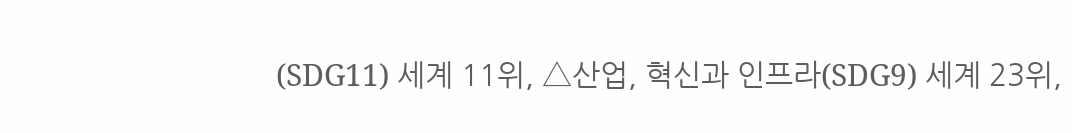(SDG11) 세계 11위, △산업, 혁신과 인프라(SDG9) 세계 23위,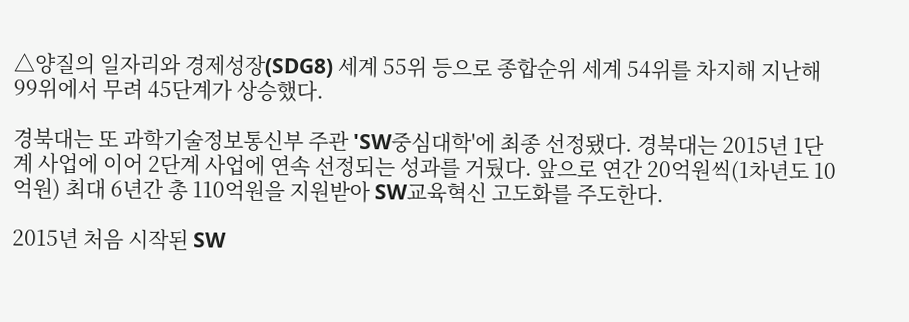△양질의 일자리와 경제성장(SDG8) 세계 55위 등으로 종합순위 세계 54위를 차지해 지난해 99위에서 무려 45단계가 상승했다.

경북대는 또 과학기술정보통신부 주관 'SW중심대학'에 최종 선정됐다. 경북대는 2015년 1단계 사업에 이어 2단계 사업에 연속 선정되는 성과를 거뒀다. 앞으로 연간 20억원씩(1차년도 10억원) 최대 6년간 총 110억원을 지원받아 SW교육혁신 고도화를 주도한다.

2015년 처음 시작된 SW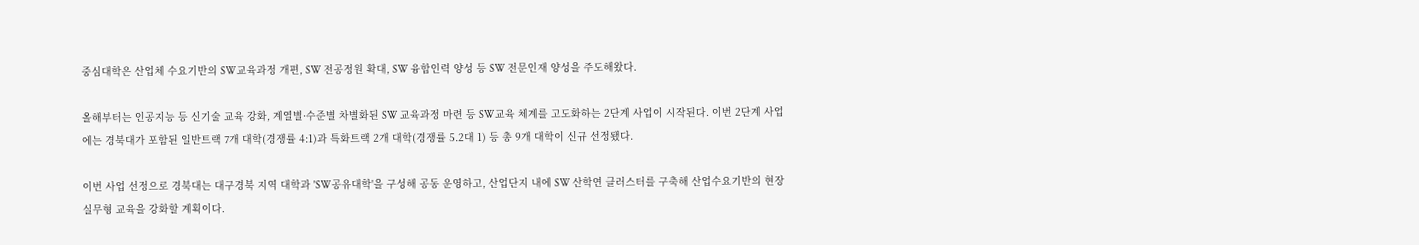중심대학은 산업체 수요기반의 SW교육과정 개편, SW 전공정원 확대, SW 융합인력 양성 등 SW 전문인재 양성을 주도해왔다.

올해부터는 인공지능 등 신기술 교육 강화, 계열별·수준별 차별화된 SW 교육과정 마련 등 SW교육 체계를 고도화하는 2단계 사업이 시작된다. 이번 2단계 사업에는 경북대가 포함된 일반트랙 7개 대학(경쟁률 4:1)과 특화트랙 2개 대학(경쟁률 5.2대 1) 등 총 9개 대학이 신규 선정됐다.

이번 사업 선정으로 경북대는 대구경북 지역 대학과 'SW공유대학'을 구성해 공동 운영하고, 산업단지 내에 SW 산학연 클러스터를 구축해 산업수요기반의 현장 실무형 교육을 강화할 계획이다.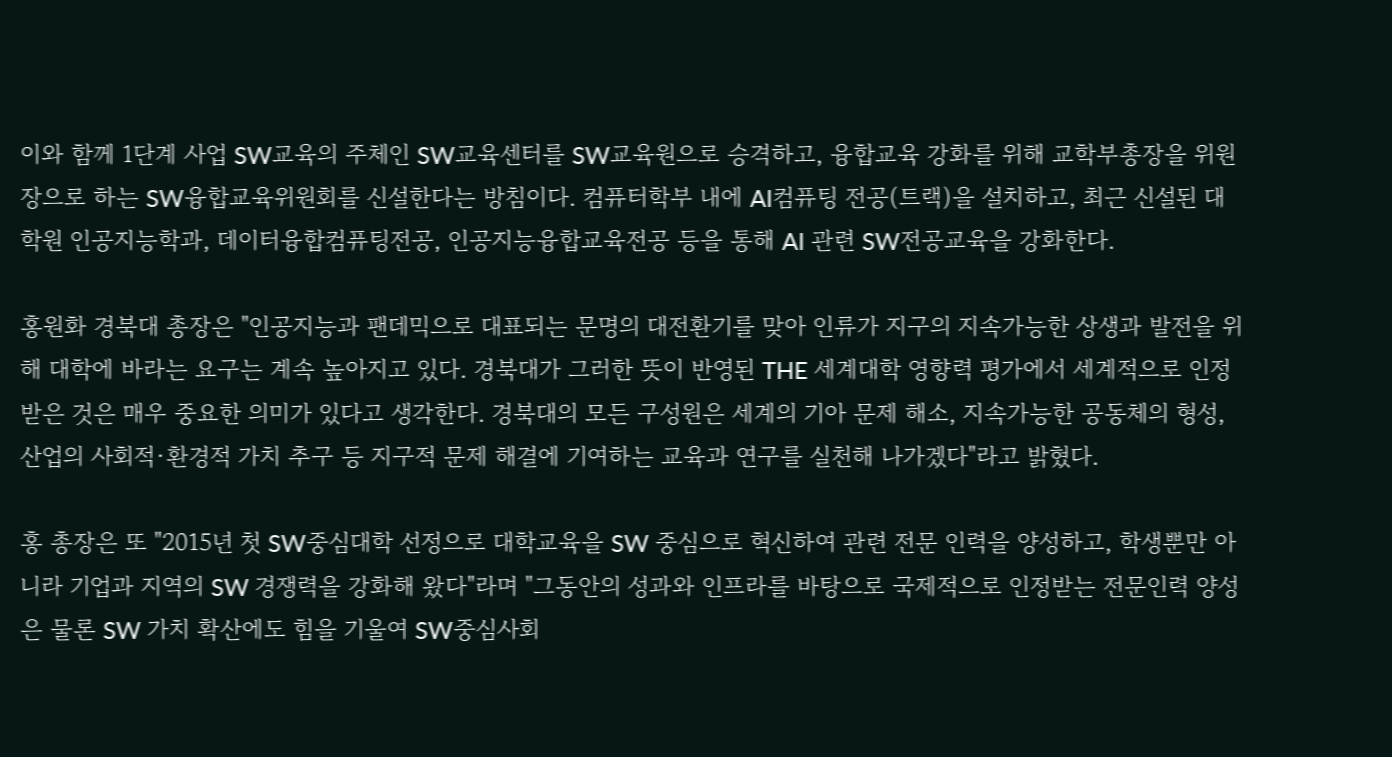이와 함께 1단계 사업 SW교육의 주체인 SW교육센터를 SW교육원으로 승격하고, 융합교육 강화를 위해 교학부총장을 위원장으로 하는 SW융합교육위원회를 신설한다는 방침이다. 컴퓨터학부 내에 AI컴퓨팅 전공(트랙)을 설치하고, 최근 신설된 대학원 인공지능학과, 데이터융합컴퓨팅전공, 인공지능융합교육전공 등을 통해 AI 관련 SW전공교육을 강화한다.

홍원화 경북대 총장은 "인공지능과 팬데믹으로 대표되는 문명의 대전환기를 맞아 인류가 지구의 지속가능한 상생과 발전을 위해 대학에 바라는 요구는 계속 높아지고 있다. 경북대가 그러한 뜻이 반영된 THE 세계대학 영향력 평가에서 세계적으로 인정받은 것은 매우 중요한 의미가 있다고 생각한다. 경북대의 모든 구성원은 세계의 기아 문제 해소, 지속가능한 공동체의 형성, 산업의 사회적·환경적 가치 추구 등 지구적 문제 해결에 기여하는 교육과 연구를 실천해 나가겠다"라고 밝혔다.

홍 총장은 또 "2015년 첫 SW중심대학 선정으로 대학교육을 SW 중심으로 혁신하여 관련 전문 인력을 양성하고, 학생뿐만 아니라 기업과 지역의 SW 경쟁력을 강화해 왔다"라며 "그동안의 성과와 인프라를 바탕으로 국제적으로 인정받는 전문인력 양성은 물론 SW 가치 확산에도 힘을 기울여 SW중심사회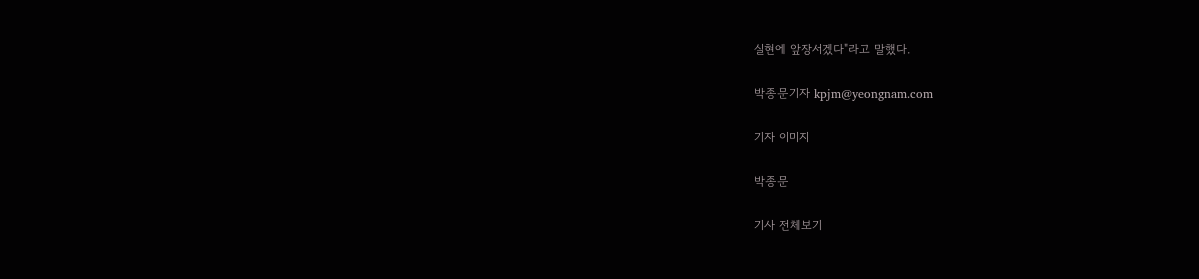실현에 앞장서겠다"라고 말했다.

박종문기자 kpjm@yeongnam.com

기자 이미지

박종문

기사 전체보기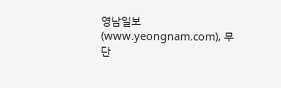영남일보(www.yeongnam.com), 무단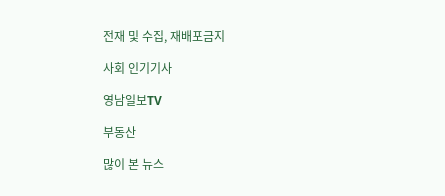전재 및 수집, 재배포금지

사회 인기기사

영남일보TV

부동산

많이 본 뉴스